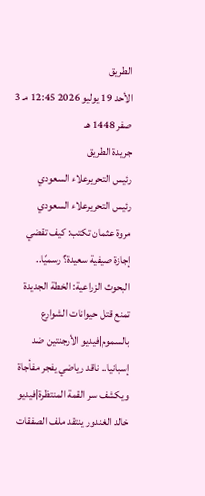الطريق
الأحد 19 يوليو 2026 12:45 مـ 3 صفر 1448 هـ
جريدة الطريق
رئيس التحريرعلاء السعودي
رئيس التحريرعلاء السعودي
مروة عثمان تكتب: كيف تقضي إجازة صيفية سعيدة؟ رسميًا.. البحوث الزراعية: الخطة الجديدة تمنع قتل حيوانات الشوارع بالسموم|فيديو الأرجنتين ضد إسبانيا.. ناقد رياضي يفجر مفأجاة ويكشف سر القمة المنتظرة|فيديو خالد الغندور ينتقد ملف الصفقات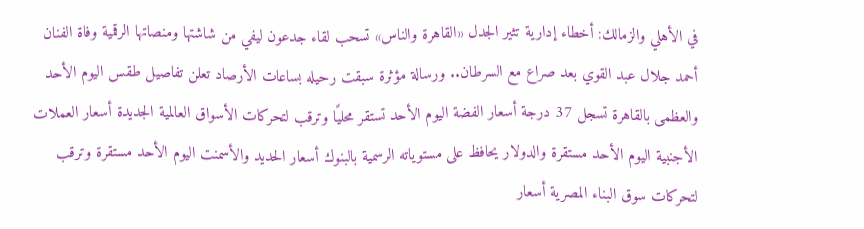في الأهلي والزمالك: أخطاء إدارية تثير الجدل «القاهرة والناس» تسحب لقاء جدعون ليفي من شاشتها ومنصاتها الرقمية وفاة الفنان أحمد جلال عبد القوي بعد صراع مع السرطان.. ورسالة مؤثرة سبقت رحيله بساعات الأرصاد تعلن تفاصيل طقس اليوم الأحد والعظمى بالقاهرة تسجل 37 درجة أسعار الفضة اليوم الأحد تستقر محليًا وترقب لتحركات الأسواق العالمية الجديدة أسعار العملات الأجنبية اليوم الأحد مستقرة والدولار يحافظ على مستوياته الرسمية بالبنوك أسعار الحديد والأسمنت اليوم الأحد مستقرة وترقب لتحركات سوق البناء المصرية أسعار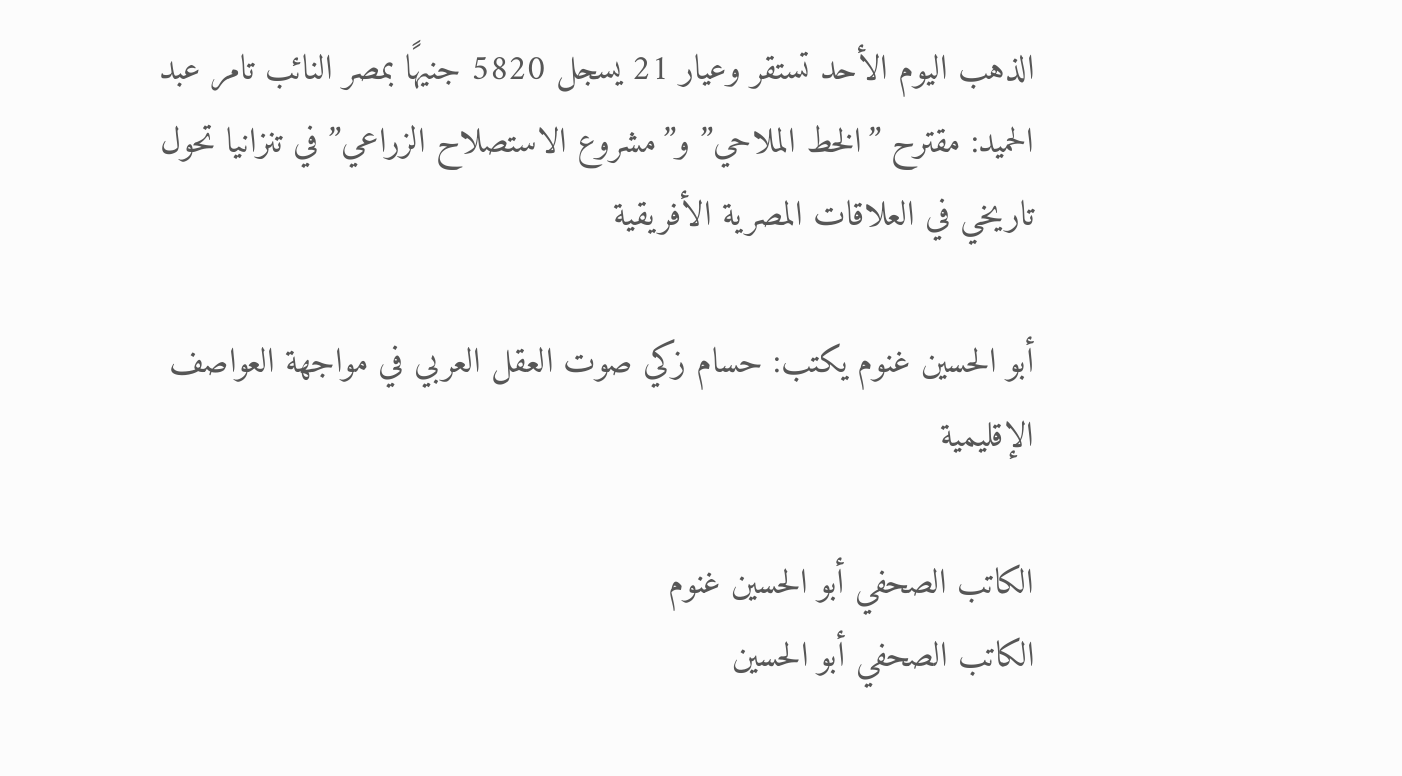الذهب اليوم الأحد تستقر وعيار 21 يسجل 5820 جنيهًا بمصر النائب تامر عبد الحميد: مقترح ”الخط الملاحي” و”مشروع الاستصلاح الزراعي” في تنزانيا تحول تاريخي في العلاقات المصرية الأفريقية

أبو الحسين غنوم يكتب: حسام زكي صوت العقل العربي في مواجهة العواصف الإقليمية

الكاتب الصحفي أبو الحسين غنوم
الكاتب الصحفي أبو الحسين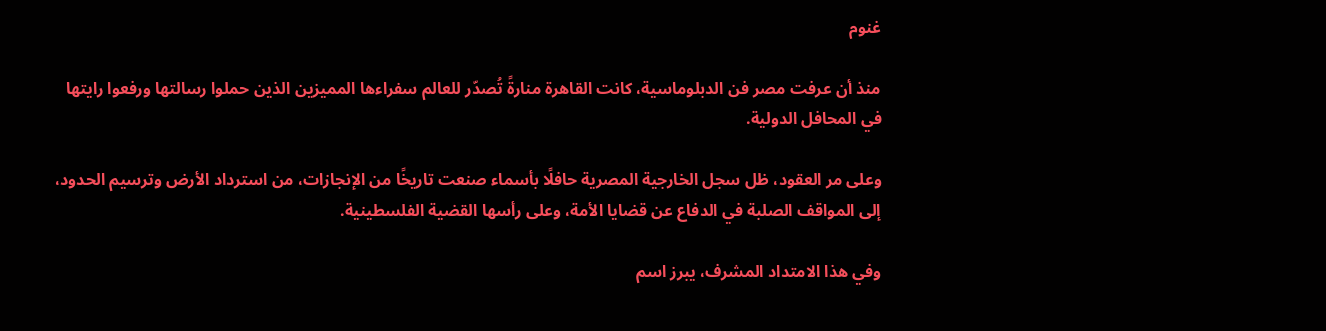غنوم

منذ أن عرفت مصر فن الدبلوماسية، كانت القاهرة منارةً تُصدّر للعالم سفراءها المميزين الذين حملوا رسالتها ورفعوا رايتها في المحافل الدولية.

وعلى مر العقود، ظل سجل الخارجية المصرية حافلًا بأسماء صنعت تاريخًا من الإنجازات، من استرداد الأرض وترسيم الحدود، إلى المواقف الصلبة في الدفاع عن قضايا الأمة، وعلى رأسها القضية الفلسطينية.

وفي هذا الامتداد المشرف، يبرز اسم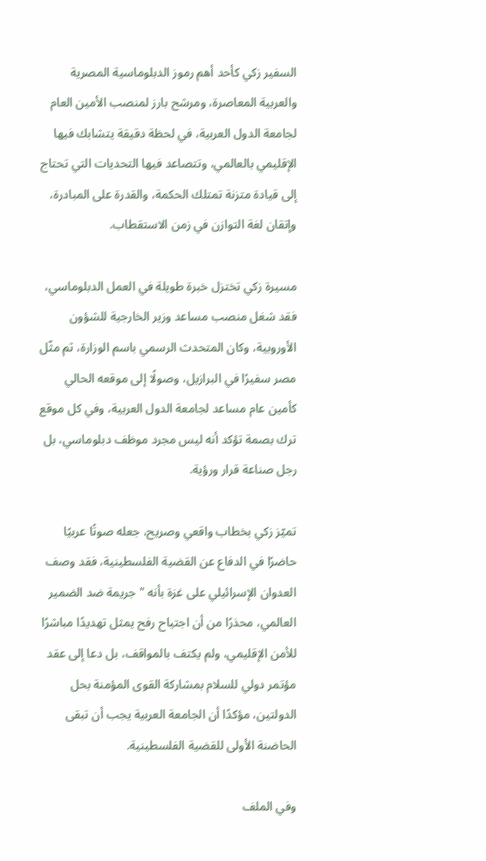السفير زكي كأحد أهم رموز الدبلوماسية المصرية والعربية المعاصرة، ومرشح بارز لمنصب الأمين العام لجامعة الدول العربية، في لحظة دقيقة يتشابك فيها الإقليمي بالعالمي، وتتصاعد فيها التحديات التي تحتاج إلى قيادة متزنة تمتلك الحكمة، والقدرة على المبادرة، وإتقان لغة التوازن في زمن الاستقطاب.

مسيرة زكي تختزل خبرة طويلة في العمل الدبلوماسي، فقد شغل منصب مساعد وزير الخارجية للشؤون الأوروبية، وكان المتحدث الرسمي باسم الوزارة، ثم مثّل مصر سفيرًا في البرازيل، وصولًا إلى موقعه الحالي كأمين عام مساعد لجامعة الدول العربية، وفي كل موقع ترك بصمة تؤكد أنه ليس مجرد موظف دبلوماسي، بل رجل صناعة قرار ورؤية.

تميّز زكي بخطاب واقعي وصريح، جعله صوتًا عربيًا حاضرًا في الدفاع عن القضية الفلسطينية، فقد وصف العدوان الإسرائيلي على غزة بأنه "جريمة ضد الضمير العالمي، محذرًا من أن اجتياح رفح يمثل تهديدًا مباشرًا للأمن الإقليمي، ولم يكتف بالمواقف، بل دعا إلى عقد مؤتمر دولي للسلام بمشاركة القوى المؤمنة بحل الدولتين، مؤكدًا أن الجامعة العربية يجب أن تبقى الحاضنة الأولى للقضية الفلسطينية.

وفي الملف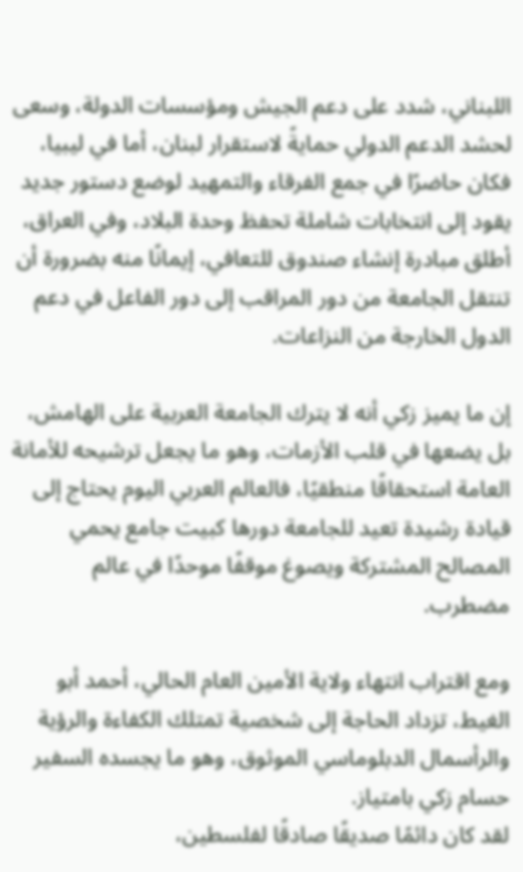اللبناني، شدد على دعم الجيش ومؤسسات الدولة، وسعى لحشد الدعم الدولي حمايةً لاستقرار لبنان، أما في ليبيا، فكان حاضرًا في جمع الفرقاء والتمهيد لوضع دستور جديد يقود إلى انتخابات شاملة تحفظ وحدة البلاد، وفي العراق، أطلق مبادرة إنشاء صندوق للتعافي، إيمانًا منه بضرورة أن تنتقل الجامعة من دور المراقب إلى دور الفاعل في دعم الدول الخارجة من النزاعات.

إن ما يميز زكي أنه لا يترك الجامعة العربية على الهامش، بل يضعها في قلب الأزمات، وهو ما يجعل ترشيحه للأمانة العامة استحقاقًا منطقيًا، فالعالم العربي اليوم يحتاج إلى قيادة رشيدة تعيد للجامعة دورها كبيت جامع يحمي المصالح المشتركة ويصوغ موقفًا موحدًا في عالم مضطرب.

ومع اقتراب انتهاء ولاية الأمين العام الحالي، أحمد أبو الغيط، تزداد الحاجة إلى شخصية تمتلك الكفاءة والرؤية والرأسمال الدبلوماسي الموثوق، وهو ما يجسده السفير حسام زكي بامتياز.
لقد كان دائمًا صديقًا صادقًا لفلسطين،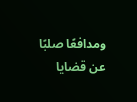ومدافعًا صلبًا عن قضايا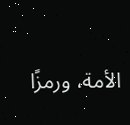الأمة، ورمزًا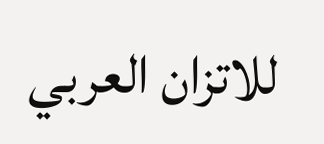للاتزان العربي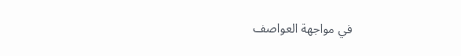في مواجهة العواصف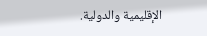الإقليمية والدولية.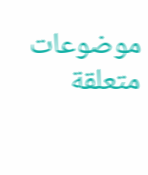موضوعات متعلقة